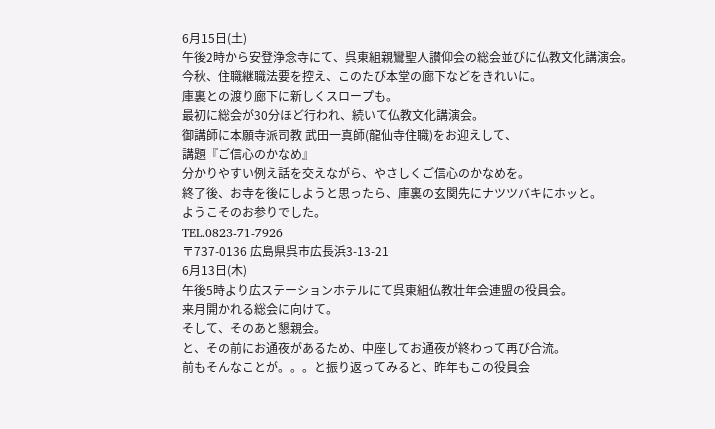6月15日(土)
午後2時から安登浄念寺にて、呉東組親鸞聖人讃仰会の総会並びに仏教文化講演会。
今秋、住職継職法要を控え、このたび本堂の廊下などをきれいに。
庫裏との渡り廊下に新しくスロープも。
最初に総会が30分ほど行われ、続いて仏教文化講演会。
御講師に本願寺派司教 武田一真師(龍仙寺住職)をお迎えして、
講題『ご信心のかなめ』
分かりやすい例え話を交えながら、やさしくご信心のかなめを。
終了後、お寺を後にしようと思ったら、庫裏の玄関先にナツツバキにホッと。
ようこそのお参りでした。
TEL.0823-71-7926
〒737-0136 広島県呉市広長浜3-13-21
6月13日(木)
午後5時より広ステーションホテルにて呉東組仏教壮年会連盟の役員会。
来月開かれる総会に向けて。
そして、そのあと懇親会。
と、その前にお通夜があるため、中座してお通夜が終わって再び合流。
前もそんなことが。。。と振り返ってみると、昨年もこの役員会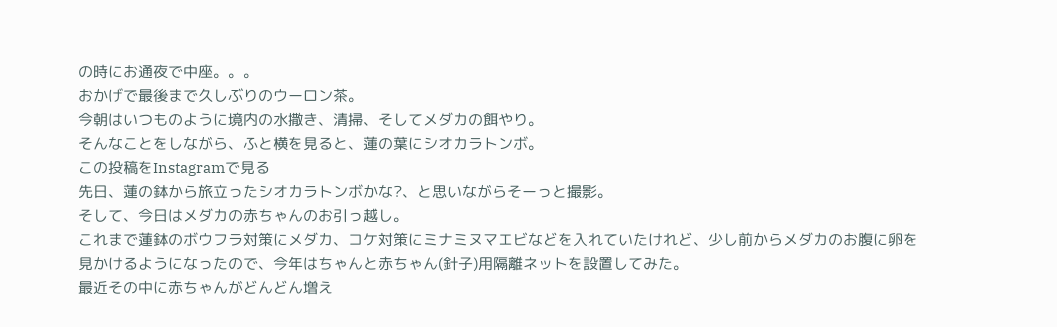の時にお通夜で中座。。。
おかげで最後まで久しぶりのウーロン茶。
今朝はいつものように境内の水撒き、清掃、そしてメダカの餌やり。
そんなことをしながら、ふと横を見ると、蓮の葉にシオカラトンボ。
この投稿をInstagramで見る
先日、蓮の鉢から旅立ったシオカラトンボかな?、と思いながらそーっと撮影。
そして、今日はメダカの赤ちゃんのお引っ越し。
これまで蓮鉢のボウフラ対策にメダカ、コケ対策にミナミヌマエビなどを入れていたけれど、少し前からメダカのお腹に卵を見かけるようになったので、今年はちゃんと赤ちゃん(針子)用隔離ネットを設置してみた。
最近その中に赤ちゃんがどんどん増え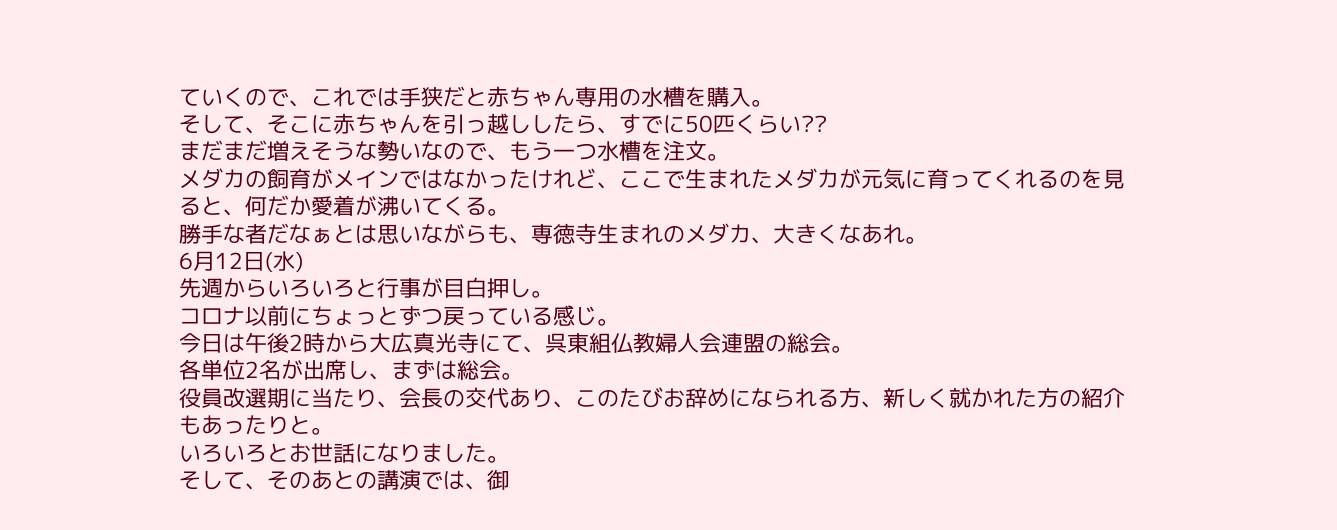ていくので、これでは手狭だと赤ちゃん専用の水槽を購入。
そして、そこに赤ちゃんを引っ越ししたら、すでに50匹くらい??
まだまだ増えそうな勢いなので、もう一つ水槽を注文。
メダカの飼育がメインではなかったけれど、ここで生まれたメダカが元気に育ってくれるのを見ると、何だか愛着が沸いてくる。
勝手な者だなぁとは思いながらも、専徳寺生まれのメダカ、大きくなあれ。
6月12日(水)
先週からいろいろと行事が目白押し。
コロナ以前にちょっとずつ戻っている感じ。
今日は午後2時から大広真光寺にて、呉東組仏教婦人会連盟の総会。
各単位2名が出席し、まずは総会。
役員改選期に当たり、会長の交代あり、このたびお辞めになられる方、新しく就かれた方の紹介もあったりと。
いろいろとお世話になりました。
そして、そのあとの講演では、御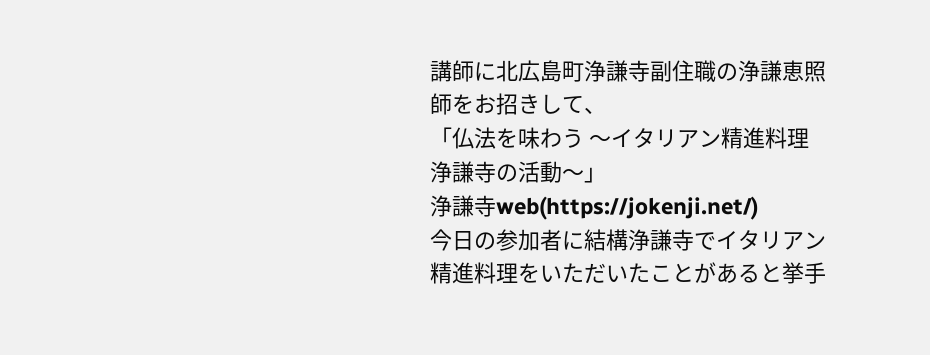講師に北広島町浄謙寺副住職の浄謙恵照師をお招きして、
「仏法を味わう 〜イタリアン精進料理 浄謙寺の活動〜」
浄謙寺web(https://jokenji.net/)
今日の参加者に結構浄謙寺でイタリアン精進料理をいただいたことがあると挙手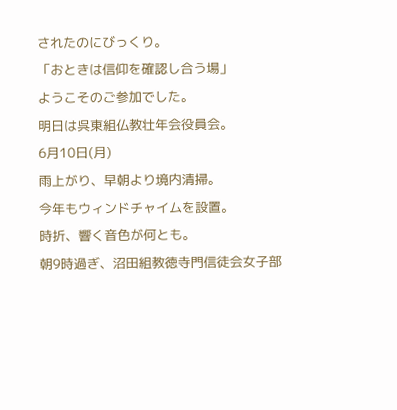されたのにびっくり。
「おときは信仰を確認し合う場」
ようこそのご参加でした。
明日は呉東組仏教壮年会役員会。
6月10日(月)
雨上がり、早朝より境内清掃。
今年もウィンドチャイムを設置。
時折、響く音色が何とも。
朝9時過ぎ、沼田組教徳寺門信徒会女子部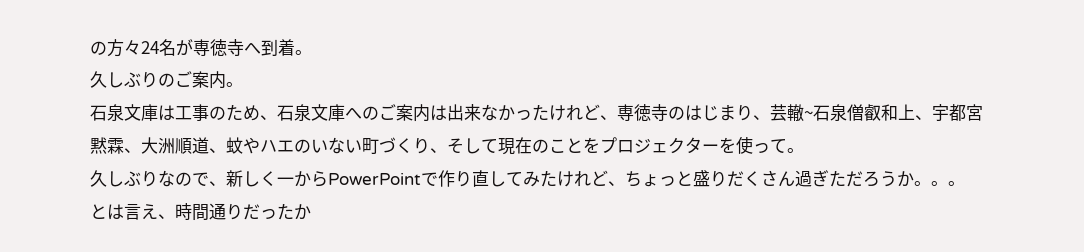の方々24名が専徳寺へ到着。
久しぶりのご案内。
石泉文庫は工事のため、石泉文庫へのご案内は出来なかったけれど、専徳寺のはじまり、芸轍~石泉僧叡和上、宇都宮黙霖、大洲順道、蚊やハエのいない町づくり、そして現在のことをプロジェクターを使って。
久しぶりなので、新しく一からPowerPointで作り直してみたけれど、ちょっと盛りだくさん過ぎただろうか。。。
とは言え、時間通りだったか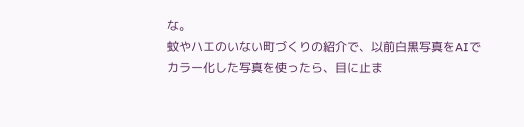な。
蚊やハエのいない町づくりの紹介で、以前白黒写真をAIでカラー化した写真を使ったら、目に止ま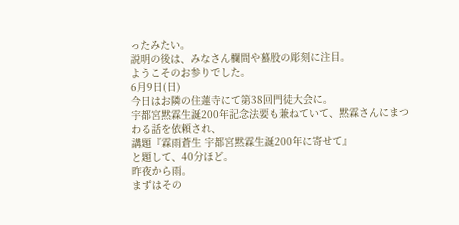ったみたい。
説明の後は、みなさん欄間や蟇股の彫刻に注目。
ようこそのお参りでした。
6月9日(日)
今日はお隣の住蓮寺にて第38回門徒大会に。
宇都宮黙霖生誕200年記念法要も兼ねていて、黙霖さんにまつわる話を依頼され、
講題『霖雨蒼生 宇都宮黙霖生誕200年に寄せて』
と題して、40分ほど。
昨夜から雨。
まずはその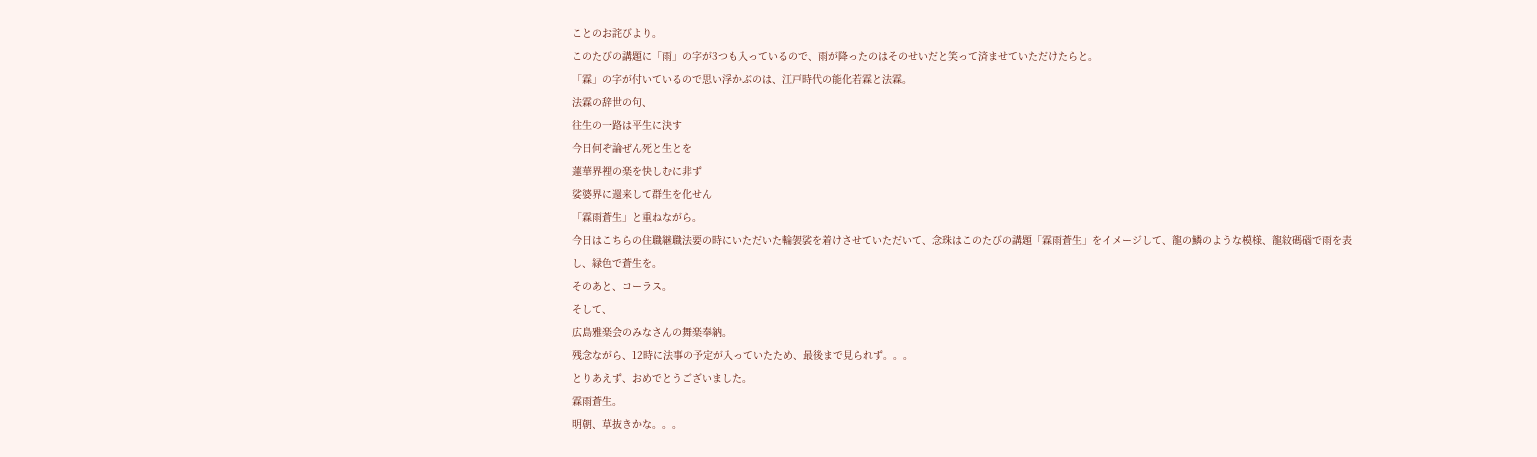ことのお詫びより。
このたびの講題に「雨」の字が3つも入っているので、雨が降ったのはそのせいだと笑って済ませていただけたらと。
「霖」の字が付いているので思い浮かぶのは、江戸時代の能化若霖と法霖。
法霖の辞世の句、
往生の一路は平生に決す
今日何ぞ論ぜん死と生とを
蓮華界裡の楽を快しむに非ず
娑婆界に還来して群生を化せん
「霖雨蒼生」と重ねながら。
今日はこちらの住職継職法要の時にいただいた輪袈裟を着けさせていただいて、念珠はこのたびの講題「霖雨蒼生」をイメージして、龍の鱗のような模様、龍紋碼碯で雨を表し、緑色で蒼生を。
そのあと、コーラス。
そして、
広島雅楽会のみなさんの舞楽奉納。
残念ながら、12時に法事の予定が入っていたため、最後まで見られず。。。
とりあえず、おめでとうございました。
霖雨蒼生。
明朝、草抜きかな。。。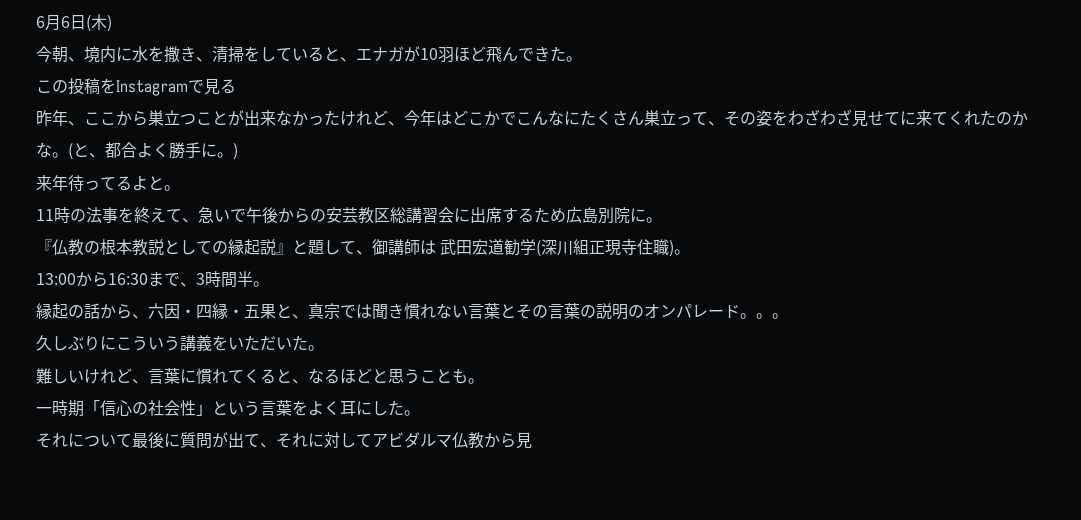6月6日(木)
今朝、境内に水を撒き、清掃をしていると、エナガが10羽ほど飛んできた。
この投稿をInstagramで見る
昨年、ここから巣立つことが出来なかったけれど、今年はどこかでこんなにたくさん巣立って、その姿をわざわざ見せてに来てくれたのかな。(と、都合よく勝手に。)
来年待ってるよと。
11時の法事を終えて、急いで午後からの安芸教区総講習会に出席するため広島別院に。
『仏教の根本教説としての縁起説』と題して、御講師は 武田宏道勧学(深川組正現寺住職)。
13:00から16:30まで、3時間半。
縁起の話から、六因・四縁・五果と、真宗では聞き慣れない言葉とその言葉の説明のオンパレード。。。
久しぶりにこういう講義をいただいた。
難しいけれど、言葉に慣れてくると、なるほどと思うことも。
一時期「信心の社会性」という言葉をよく耳にした。
それについて最後に質問が出て、それに対してアビダルマ仏教から見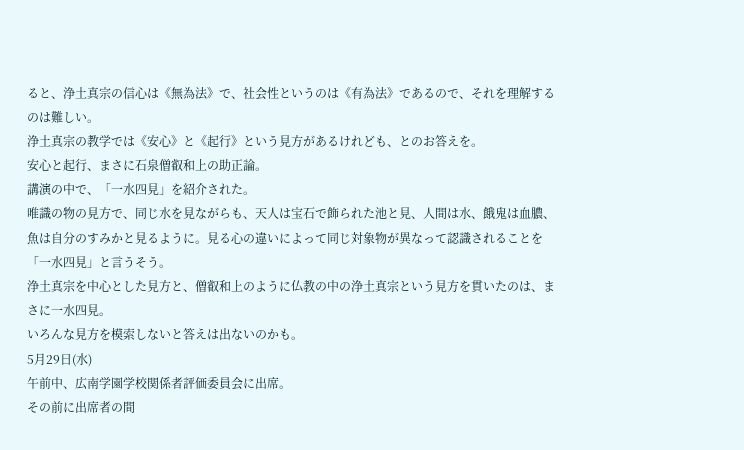ると、浄土真宗の信心は《無為法》で、社会性というのは《有為法》であるので、それを理解するのは難しい。
浄土真宗の教学では《安心》と《起行》という見方があるけれども、とのお答えを。
安心と起行、まさに石泉僧叡和上の助正論。
講演の中で、「一水四見」を紹介された。
唯識の物の見方で、同じ水を見ながらも、天人は宝石で飾られた池と見、人間は水、餓鬼は血膿、魚は自分のすみかと見るように。見る心の違いによって同じ対象物が異なって認識されることを「一水四見」と言うそう。
浄土真宗を中心とした見方と、僧叡和上のように仏教の中の浄土真宗という見方を貫いたのは、まさに一水四見。
いろんな見方を模索しないと答えは出ないのかも。
5月29日(水)
午前中、広南学園学校関係者評価委員会に出席。
その前に出席者の間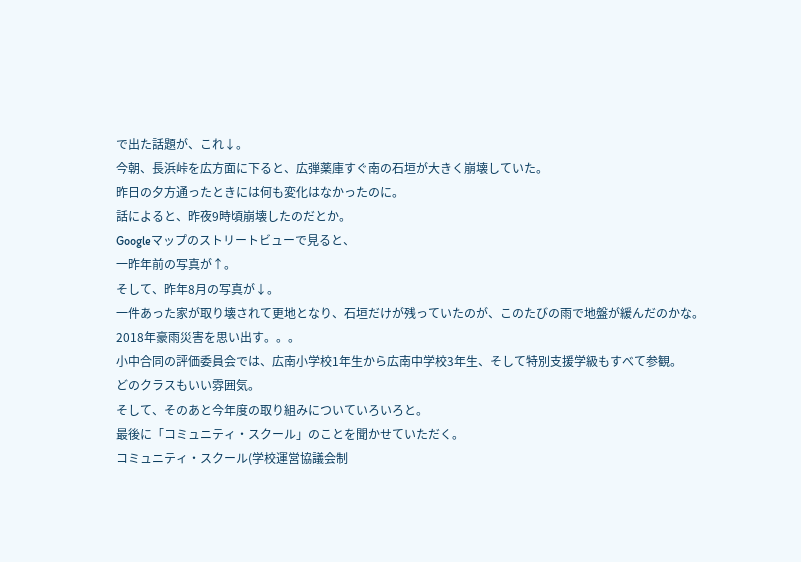で出た話題が、これ↓。
今朝、長浜峠を広方面に下ると、広弾薬庫すぐ南の石垣が大きく崩壊していた。
昨日の夕方通ったときには何も変化はなかったのに。
話によると、昨夜9時頃崩壊したのだとか。
Googleマップのストリートビューで見ると、
一昨年前の写真が↑。
そして、昨年8月の写真が↓。
一件あった家が取り壊されて更地となり、石垣だけが残っていたのが、このたびの雨で地盤が緩んだのかな。
2018年豪雨災害を思い出す。。。
小中合同の評価委員会では、広南小学校1年生から広南中学校3年生、そして特別支援学級もすべて参観。
どのクラスもいい雰囲気。
そして、そのあと今年度の取り組みについていろいろと。
最後に「コミュニティ・スクール」のことを聞かせていただく。
コミュニティ・スクール(学校運営協議会制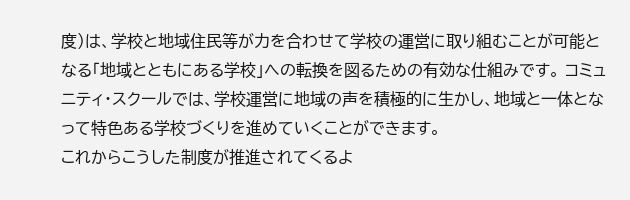度)は、学校と地域住民等が力を合わせて学校の運営に取り組むことが可能となる「地域とともにある学校」への転換を図るための有効な仕組みです。 コミュニティ・スクールでは、学校運営に地域の声を積極的に生かし、地域と一体となって特色ある学校づくりを進めていくことができます。
これからこうした制度が推進されてくるよ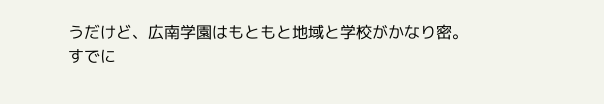うだけど、広南学園はもともと地域と学校がかなり密。
すでに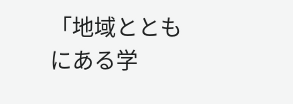「地域とともにある学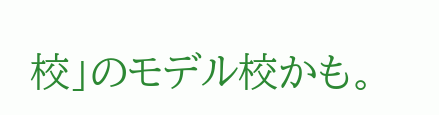校」のモデル校かも。